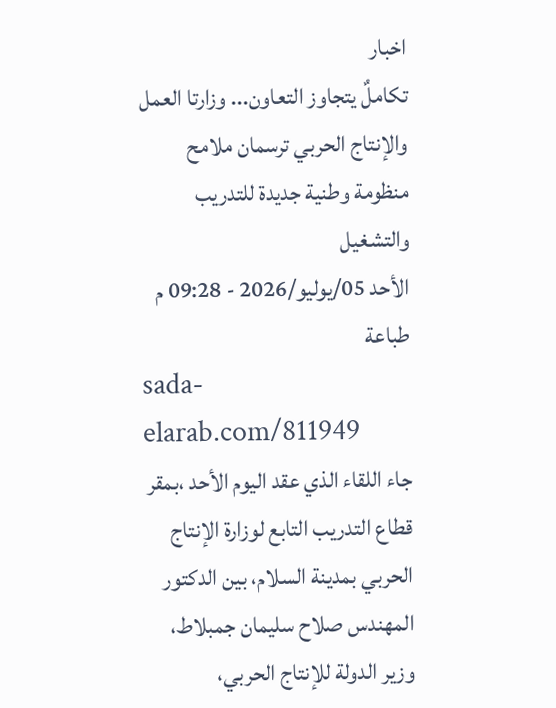اخبار
تكاملٌ يتجاوز التعاون... وزارتا العمل والإنتاج الحربي ترسمان ملامح منظومة وطنية جديدة للتدريب والتشغيل
الأحد 05/يوليو/2026 - 09:28 م
طباعة
sada-elarab.com/811949
جاء اللقاء الذي عقد اليوم الأحد ،بمقر قطاع التدريب التابع لوزارة الإنتاج الحربي بمدينة السلام، بين الدكتور المهندس صلاح سليمان جمبلاط، وزير الدولة للإنتاج الحربي،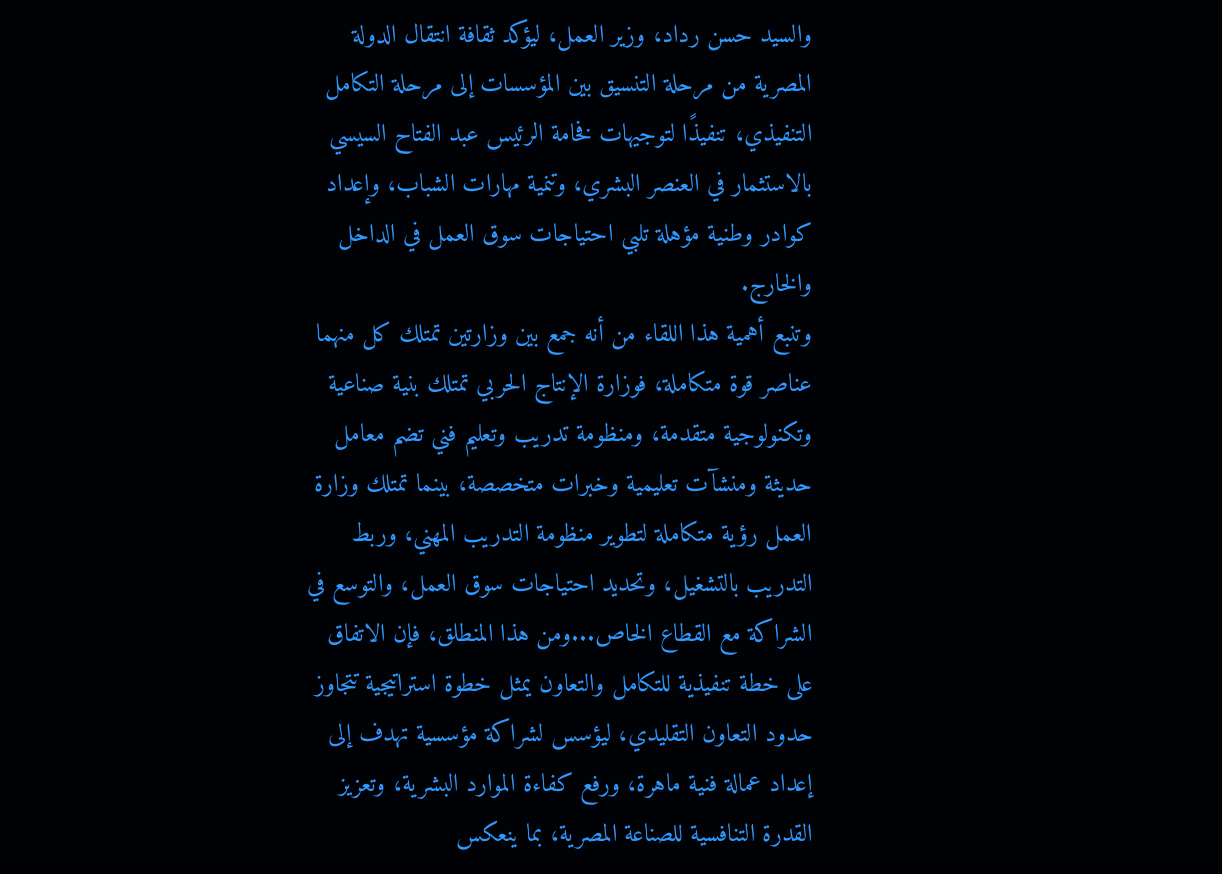والسيد حسن رداد، وزير العمل، ليؤكد ثقافة انتقال الدولة المصرية من مرحلة التنسيق بين المؤسسات إلى مرحلة التكامل التنفيذي، تنفيذًا لتوجيهات فخامة الرئيس عبد الفتاح السيسي بالاستثمار في العنصر البشري، وتنمية مهارات الشباب، وإعداد كوادر وطنية مؤهلة تلبي احتياجات سوق العمل في الداخل والخارج.
وتنبع أهمية هذا اللقاء من أنه جمع بين وزارتين تمتلك كل منهما عناصر قوة متكاملة، فوزارة الإنتاج الحربي تمتلك بنية صناعية وتكنولوجية متقدمة، ومنظومة تدريب وتعليم فني تضم معامل حديثة ومنشآت تعليمية وخبرات متخصصة، بينما تمتلك وزارة العمل رؤية متكاملة لتطوير منظومة التدريب المهني، وربط التدريب بالتشغيل، وتحديد احتياجات سوق العمل، والتوسع في الشراكة مع القطاع الخاص...ومن هذا المنطلق، فإن الاتفاق على خطة تنفيذية للتكامل والتعاون يمثل خطوة استراتيجية تتجاوز حدود التعاون التقليدي، ليؤسس لشراكة مؤسسية تهدف إلى إعداد عمالة فنية ماهرة، ورفع كفاءة الموارد البشرية، وتعزيز القدرة التنافسية للصناعة المصرية، بما ينعكس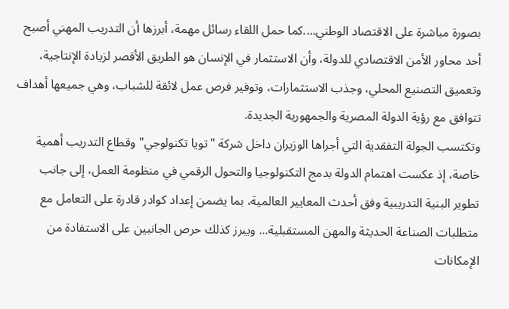بصورة مباشرة على الاقتصاد الوطني....كما حمل اللقاء رسائل مهمة، أبرزها أن التدريب المهني أصبح أحد محاور الأمن الاقتصادي للدولة، وأن الاستثمار في الإنسان هو الطريق الأقصر لزيادة الإنتاجية، وتعميق التصنيع المحلي، وجذب الاستثمارات، وتوفير فرص عمل لائقة للشباب، وهي جميعها أهداف تتوافق مع رؤية الدولة المصرية والجمهورية الجديدة.
وتكتسب الجولة التفقدية التي أجراها الوزيران داخل شركة "تويا تكنولوجي" وقطاع التدريب أهمية خاصة، إذ عكست اهتمام الدولة بدمج التكنولوجيا والتحول الرقمي في منظومة العمل، إلى جانب تطوير البنية التدريبية وفق أحدث المعايير العالمية، بما يضمن إعداد كوادر قادرة على التعامل مع متطلبات الصناعة الحديثة والمهن المستقبلية... ويبرز كذلك حرص الجانبين على الاستفادة من الإمكانات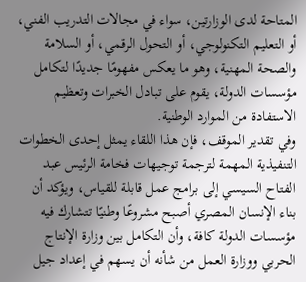المتاحة لدى الوزارتين، سواء في مجالات التدريب الفني، أو التعليم التكنولوجي، أو التحول الرقمي، أو السلامة والصحة المهنية، وهو ما يعكس مفهومًا جديدًا لتكامل مؤسسات الدولة، يقوم على تبادل الخبرات وتعظيم الاستفادة من الموارد الوطنية.
وفي تقدير الموقف، فإن هذا اللقاء يمثل إحدى الخطوات التنفيذية المهمة لترجمة توجيهات فخامة الرئيس عبد الفتاح السيسي إلى برامج عمل قابلة للقياس، ويؤكد أن بناء الإنسان المصري أصبح مشروعًا وطنيًا تتشارك فيه مؤسسات الدولة كافة، وأن التكامل بين وزارة الإنتاج الحربي ووزارة العمل من شأنه أن يسهم في إعداد جيل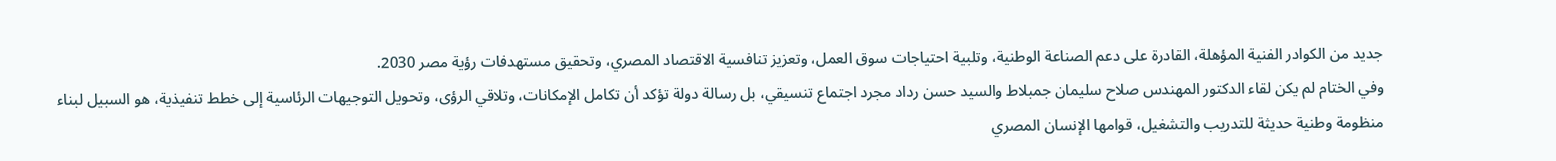جديد من الكوادر الفنية المؤهلة، القادرة على دعم الصناعة الوطنية، وتلبية احتياجات سوق العمل، وتعزيز تنافسية الاقتصاد المصري، وتحقيق مستهدفات رؤية مصر 2030.
وفي الختام لم يكن لقاء الدكتور المهندس صلاح سليمان جمبلاط والسيد حسن رداد مجرد اجتماع تنسيقي، بل رسالة دولة تؤكد أن تكامل الإمكانات، وتلاقي الرؤى، وتحويل التوجيهات الرئاسية إلى خطط تنفيذية، هو السبيل لبناء منظومة وطنية حديثة للتدريب والتشغيل، قوامها الإنسان المصري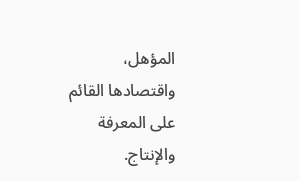المؤهل، واقتصادها القائم على المعرفة والإنتاج.